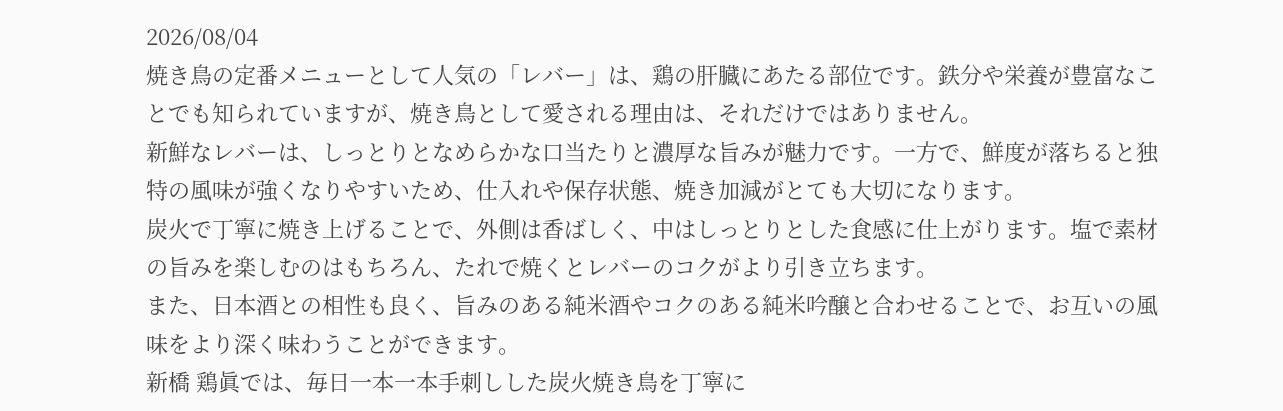2026/08/04
焼き鳥の定番メニューとして人気の「レバー」は、鶏の肝臓にあたる部位です。鉄分や栄養が豊富なことでも知られていますが、焼き鳥として愛される理由は、それだけではありません。
新鮮なレバーは、しっとりとなめらかな口当たりと濃厚な旨みが魅力です。一方で、鮮度が落ちると独特の風味が強くなりやすいため、仕入れや保存状態、焼き加減がとても大切になります。
炭火で丁寧に焼き上げることで、外側は香ばしく、中はしっとりとした食感に仕上がります。塩で素材の旨みを楽しむのはもちろん、たれで焼くとレバーのコクがより引き立ちます。
また、日本酒との相性も良く、旨みのある純米酒やコクのある純米吟醸と合わせることで、お互いの風味をより深く味わうことができます。
新橋 鶏眞では、毎日一本一本手刺しした炭火焼き鳥を丁寧に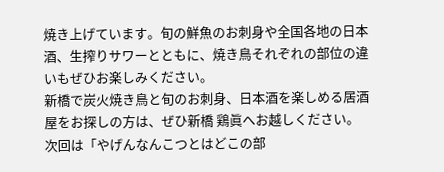焼き上げています。旬の鮮魚のお刺身や全国各地の日本酒、生搾りサワーとともに、焼き鳥それぞれの部位の違いもぜひお楽しみください。
新橋で炭火焼き鳥と旬のお刺身、日本酒を楽しめる居酒屋をお探しの方は、ぜひ新橋 鶏眞へお越しください。
次回は「やげんなんこつとはどこの部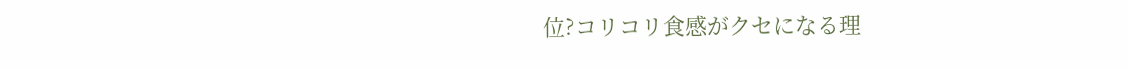位?コリコリ食感がクセになる理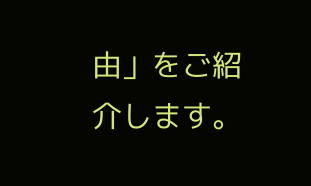由」をご紹介します。